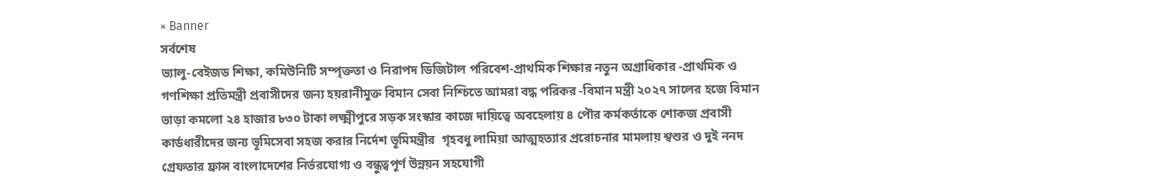× Banner
সর্বশেষ
ভ্যালু-বেইজড শিক্ষা, কমিউনিটি সম্পৃক্ততা ও নিরাপদ ডিজিটাল পরিবেশ-প্রাথমিক শিক্ষার নতুন অগ্রাধিকার -প্রাথমিক ও গণশিক্ষা প্রতিমন্ত্রী প্রবাসীদের জন্য হয়রানীমুক্ত বিমান সেবা নিশ্চিতে আমরা বদ্ধ পরিকর -বিমান মন্ত্রী ২০২৭ সালের হজে বিমান ভাড়া কমলো ২৪ হাজার ৮৩০ টাকা লক্ষ্মীপুরে সড়ক সংস্কার কাজে দায়িত্বে অবহেলায় ৪ পৌর কর্মকর্তাকে শোকজ প্রবাসী কার্ডধারীদের জন্য ভূমিসেবা সহজ করার নির্দেশ ভূমিমন্ত্রীর  গৃহবধু লামিয়া আত্মহত্যার প্ররোচনার মামলায় শ্বশুর ও দুই ননদ গ্রেফতার ফ্রান্স বাংলাদেশের নির্ভরযোগ্য ও বন্ধুত্বপূর্ণ উন্নয়ন সহযোগী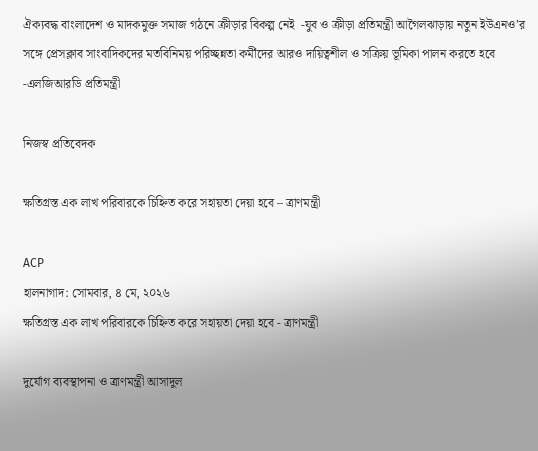ঐক্যবদ্ধ বাংলাদেশ ও মাদকমুক্ত সমাজ গঠনে ক্রীড়ার বিকল্প নেই  -যুব ও ক্রীড়া প্রতিমন্ত্রী আগৈলঝাড়ায় নতুন ইউএনও’র সঙ্গে প্রেসক্লাব সাংবাদিকদের মতবিনিময় পরিচ্ছন্নতা কর্মীদের আরও দায়িত্বশীল ও সক্রিয় ভূমিকা পালন করতে হবে -এলজিআরডি প্রতিমন্ত্রী

নিজস্ব প্রতিবেদক

ক্ষতিগ্রস্ত এক লাখ পরিবারকে চিহ্নিত করে সহায়তা দেয়া হবে – ত্রাণমন্ত্রী

ACP
হালনাগাদ: সোমবার, ৪ মে, ২০২৬
ক্ষতিগ্রস্ত এক লাখ পরিবারকে চিহ্নিত করে সহায়তা দেয়া হবে - ত্রাণমন্ত্রী

দুর্যোগ ব্যবস্থাপনা ও ত্রাণমন্ত্রী আসাদুল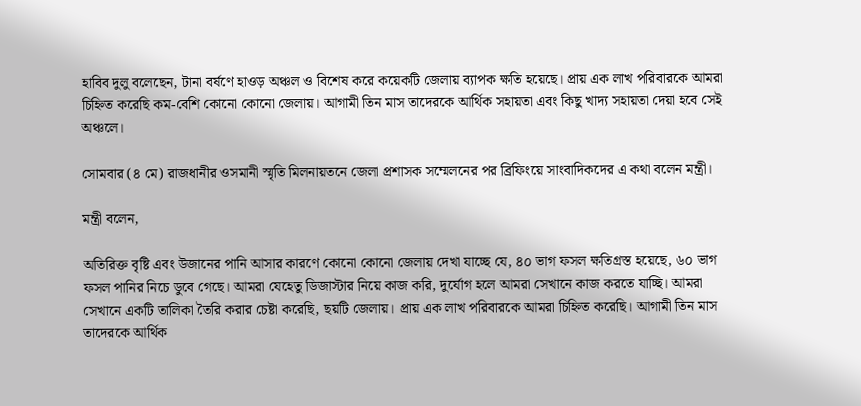হাবিব দুলু বলেছেন, টানা বর্ষণে হাওড় অঞ্চল ও বিশেষ করে কয়েকটি জেলায় ব্যাপক ক্ষতি হয়েছে। প্রায় এক লাখ পরিবারকে আমরা চিহ্নিত করেছি কম-বেশি কোনো কোনো জেলায়। আগামী তিন মাস তাদেরকে আর্থিক সহায়তা এবং কিছু খাদ্য সহায়তা দেয়া হবে সেই অঞ্চলে।

সোমবার (৪ মে) রাজধানীর ওসমানী স্মৃতি মিলনায়তনে জেলা প্রশাসক সম্মেলনের পর ব্রিফিংয়ে সাংবাদিকদের এ কথা বলেন মন্ত্রী।

মন্ত্রী বলেন,

অতিরিক্ত বৃষ্টি এবং উজানের পানি আসার কারণে কোনো কোনো জেলায় দেখা যাচ্ছে যে, ৪০ ভাগ ফসল ক্ষতিগ্রস্ত হয়েছে, ৬০ ভাগ ফসল পানির নিচে ডুবে গেছে। আমরা যেহেতু ডিজাস্টার নিয়ে কাজ করি, দুর্যোগ হলে আমরা সেখানে কাজ করতে যাচ্ছি। আমরা সেখানে একটি তালিকা তৈরি করার চেষ্টা করেছি, ছয়টি জেলায়। প্রায় এক লাখ পরিবারকে আমরা চিহ্নিত করেছি। আগামী তিন মাস তাদেরকে আর্থিক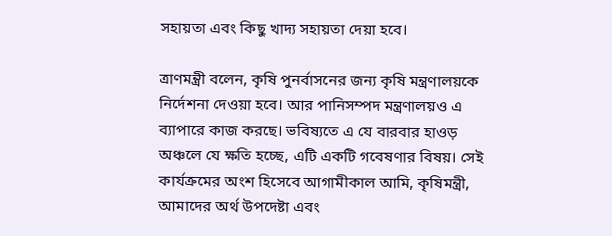সহায়তা এবং কিছু খাদ্য সহায়তা দেয়া হবে।

ত্রাণমন্ত্রী বলেন, কৃষি পুনর্বাসনের জন্য কৃষি মন্ত্রণালয়কে নির্দেশনা দেওয়া হবে। আর পানিসম্পদ মন্ত্রণালয়ও এ ব্যাপারে কাজ করছে। ভবিষ্যতে এ যে বারবার হাওড় অঞ্চলে যে ক্ষতি হচ্ছে, এটি একটি গবেষণার বিষয়। সেই কার্যক্রমের অংশ হিসেবে আগামীকাল আমি, কৃষিমন্ত্রী, আমাদের অর্থ উপদেষ্টা এবং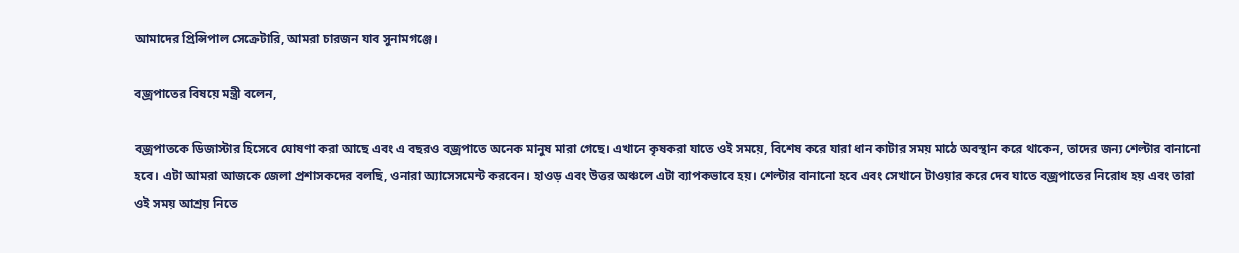আমাদের প্রিন্সিপাল সেক্রেটারি, আমরা চারজন যাব সুনামগঞ্জে।

বজ্রপাতের বিষয়ে মন্ত্রী বলেন,

বজ্রপাতকে ডিজাস্টার হিসেবে ঘোষণা করা আছে এবং এ বছরও বজ্রপাতে অনেক মানুষ মারা গেছে। এখানে কৃষকরা যাতে ওই সময়ে, বিশেষ করে যারা ধান কাটার সময় মাঠে অবস্থান করে থাকেন, তাদের জন্য শেল্টার বানানো হবে। এটা আমরা আজকে জেলা প্রশাসকদের বলছি, ওনারা অ্যাসেসমেন্ট করবেন। হাওড় এবং উত্তর অঞ্চলে এটা ব্যাপকভাবে হয়। শেল্টার বানানো হবে এবং সেখানে টাওয়ার করে দেব যাতে বজ্রপাতের নিরোধ হয় এবং তারা ওই সময় আশ্রয় নিতে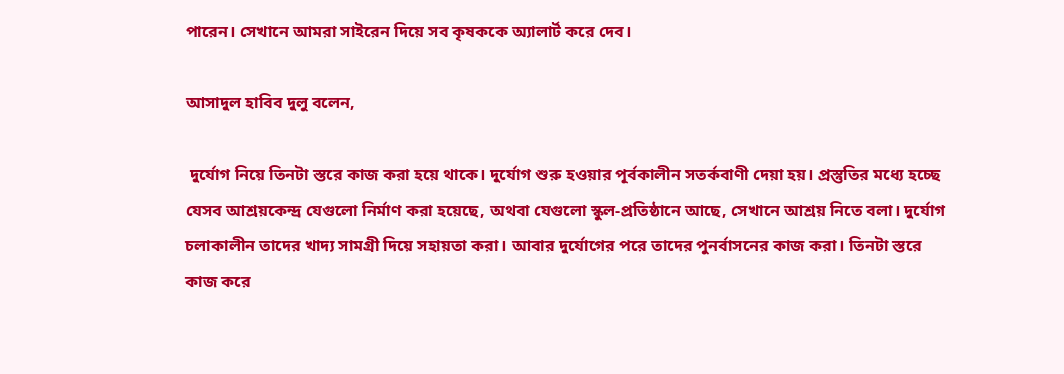পারেন। সেখানে আমরা সাইরেন দিয়ে সব কৃষককে অ্যালার্ট করে দেব।

আসাদুল হাবিব দুলু বলেন,

 দুর্যোগ নিয়ে তিনটা স্তরে কাজ করা হয়ে থাকে। দুর্যোগ শুরু হওয়ার পূর্বকালীন সতর্কবাণী দেয়া হয়। প্রস্তুতির মধ্যে হচ্ছে যেসব আশ্রয়কেন্দ্র যেগুলো নির্মাণ করা হয়েছে, অথবা যেগুলো স্কুল-প্রতিষ্ঠানে আছে, সেখানে আশ্রয় নিতে বলা। দুর্যোগ চলাকালীন তাদের খাদ্য সামগ্রী দিয়ে সহায়তা করা। আবার দুর্যোগের পরে তাদের পুনর্বাসনের কাজ করা। তিনটা স্তরে কাজ করে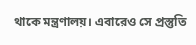থাকে মন্ত্রণালয়। এবারেও সে প্রস্তুতি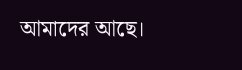আমাদের আছে।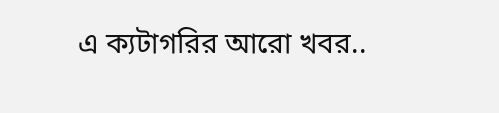এ ক্যটাগরির আরো খবর..